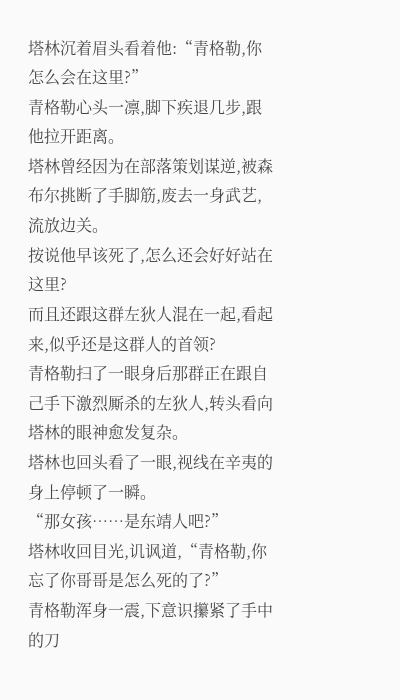塔林沉着眉头看着他:“青格勒,你怎么会在这里?”
青格勒心头一凛,脚下疾退几步,跟他拉开距离。
塔林曾经因为在部落策划谋逆,被森布尔挑断了手脚筋,废去一身武艺,流放边关。
按说他早该死了,怎么还会好好站在这里?
而且还跟这群左狄人混在一起,看起来,似乎还是这群人的首领?
青格勒扫了一眼身后那群正在跟自己手下激烈厮杀的左狄人,转头看向塔林的眼神愈发复杂。
塔林也回头看了一眼,视线在辛夷的身上停顿了一瞬。
“那女孩……是东靖人吧?”
塔林收回目光,讥讽道,“青格勒,你忘了你哥哥是怎么死的了?”
青格勒浑身一震,下意识攥紧了手中的刀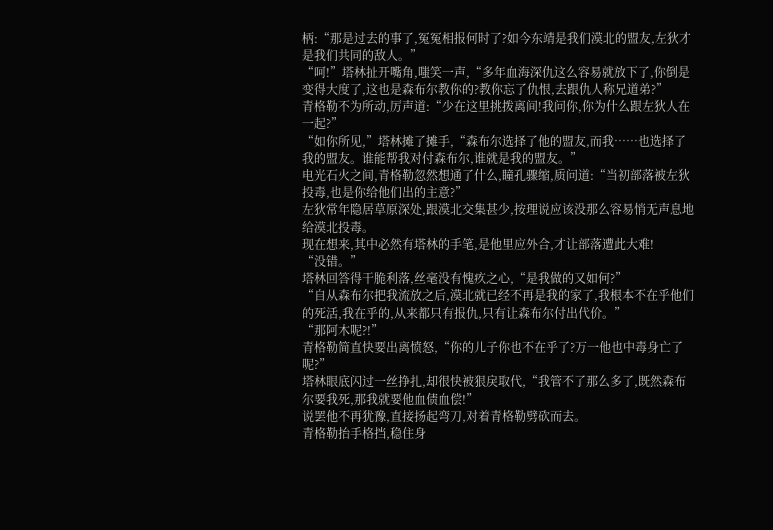柄:“那是过去的事了,冤冤相报何时了?如今东靖是我们漠北的盟友,左狄才是我们共同的敌人。”
“呵!”塔林扯开嘴角,嗤笑一声,“多年血海深仇这么容易就放下了,你倒是变得大度了,这也是森布尔教你的?教你忘了仇恨,去跟仇人称兄道弟?”
青格勒不为所动,厉声道:“少在这里挑拨离间!我问你,你为什么跟左狄人在一起?”
“如你所见,”塔林摊了摊手,“森布尔选择了他的盟友,而我……也选择了我的盟友。谁能帮我对付森布尔,谁就是我的盟友。”
电光石火之间,青格勒忽然想通了什么,瞳孔骤缩,质问道:“当初部落被左狄投毒,也是你给他们出的主意?”
左狄常年隐居草原深处,跟漠北交集甚少,按理说应该没那么容易悄无声息地给漠北投毒。
现在想来,其中必然有塔林的手笔,是他里应外合,才让部落遭此大难!
“没错。”
塔林回答得干脆利落,丝毫没有愧疚之心,“是我做的又如何?”
“自从森布尔把我流放之后,漠北就已经不再是我的家了,我根本不在乎他们的死活,我在乎的,从来都只有报仇,只有让森布尔付出代价。”
“那阿木呢?!”
青格勒简直快要出离愤怒,“你的儿子你也不在乎了?万一他也中毒身亡了呢?”
塔林眼底闪过一丝挣扎,却很快被狠戾取代,“我管不了那么多了,既然森布尔要我死,那我就要他血债血偿!”
说罢他不再犹豫,直接扬起弯刀,对着青格勒劈砍而去。
青格勒抬手格挡,稳住身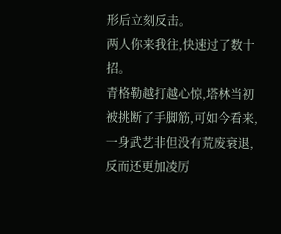形后立刻反击。
两人你来我往,快速过了数十招。
青格勒越打越心惊,塔林当初被挑断了手脚筋,可如今看来,一身武艺非但没有荒废衰退,反而还更加凌厉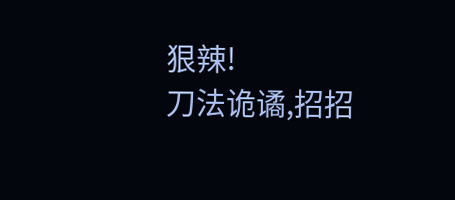狠辣!
刀法诡谲,招招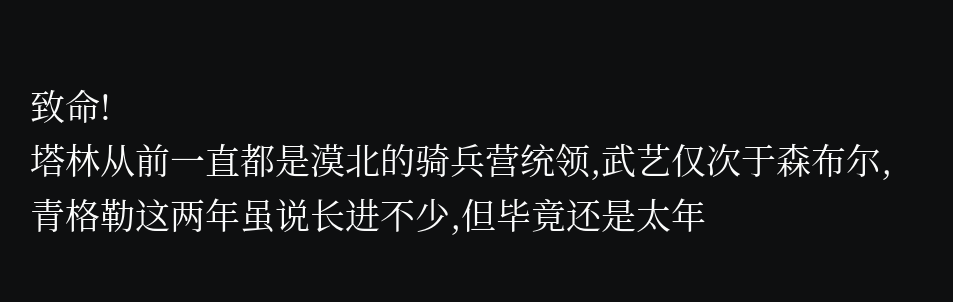致命!
塔林从前一直都是漠北的骑兵营统领,武艺仅次于森布尔,青格勒这两年虽说长进不少,但毕竟还是太年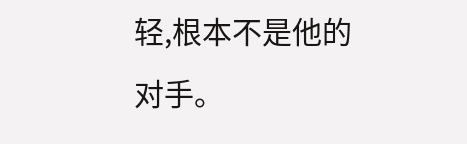轻,根本不是他的对手。